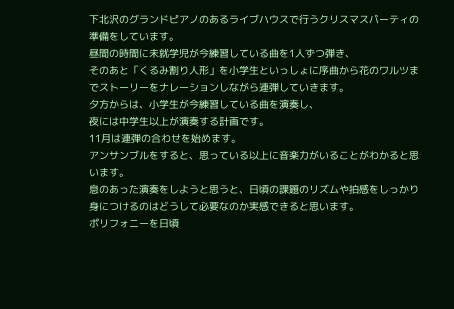下北沢のグランドピアノのあるライブハウスで行うクリスマスパーティの準備をしています。
昼間の時間に未就学児が今練習している曲を1人ずつ弾き、
そのあと「くるみ割り人形」を小学生といっしょに序曲から花のワルツまでストーリーをナレーションしながら連弾していきます。
夕方からは、小学生が今練習している曲を演奏し、
夜には中学生以上が演奏する計画です。
11月は連弾の合わせを始めます。
アンサンブルをすると、思っている以上に音楽力がいることがわかると思います。
息のあった演奏をしようと思うと、日頃の課題のリズムや拍感をしっかり身につけるのはどうして必要なのか実感できると思います。
ポリフォニーを日頃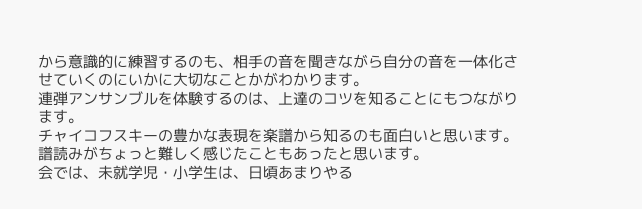から意識的に練習するのも、相手の音を聞きながら自分の音を一体化させていくのにいかに大切なことかがわかります。
連弾アンサンブルを体験するのは、上達のコツを知ることにもつながります。
チャイコフスキーの豊かな表現を楽譜から知るのも面白いと思います。譜読みがちょっと難しく感じたこともあったと思います。
会では、未就学児・小学生は、日頃あまりやる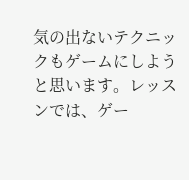気の出ないテクニックもゲームにしようと思います。レッスンでは、ゲー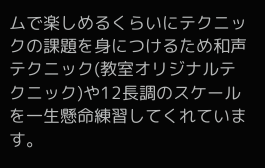ムで楽しめるくらいにテクニックの課題を身につけるため和声テクニック(教室オリジナルテクニック)や12長調のスケールを一生懸命練習してくれています。